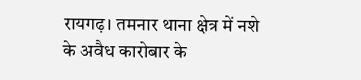रायगढ़। तमनार थाना क्षेत्र में नशे के अवैध कारोबार के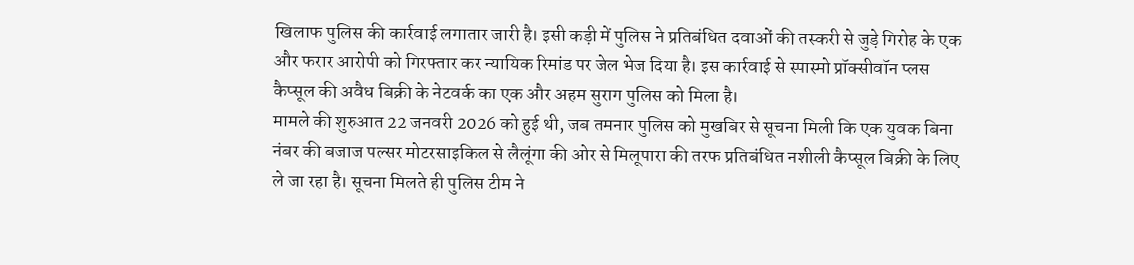खिलाफ पुलिस की कार्रवाई लगातार जारी है। इसी कड़ी में पुलिस ने प्रतिबंधित दवाओं की तस्करी से जुड़े गिरोह के एक और फरार आरोपी को गिरफ्तार कर न्यायिक रिमांड पर जेल भेज दिया है। इस कार्रवाई से स्पास्मो प्रॉक्सीवॉन प्लस कैप्सूल की अवैध बिक्री के नेटवर्क का एक और अहम सुराग पुलिस को मिला है।
मामले की शुरुआत 22 जनवरी 2026 को हुई थी, जब तमनार पुलिस को मुखबिर से सूचना मिली कि एक युवक बिना नंबर की बजाज पल्सर मोटरसाइकिल से लैलूंगा की ओर से मिलूपारा की तरफ प्रतिबंधित नशीली कैप्सूल बिक्री के लिए ले जा रहा है। सूचना मिलते ही पुलिस टीम ने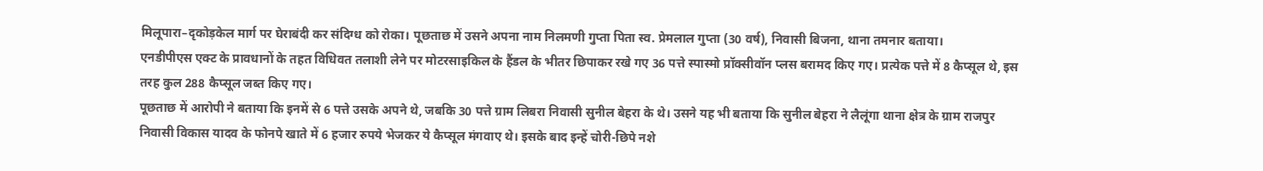मिलूपारा–दृकोड़केल मार्ग पर घेराबंदी कर संदिग्ध को रोका। पूछताछ में उसने अपना नाम निलमणी गुप्ता पिता स्व. प्रेमलाल गुप्ता (30 वर्ष), निवासी बिजना, थाना तमनार बताया।
एनडीपीएस एक्ट के प्रावधानों के तहत विधिवत तलाशी लेने पर मोटरसाइकिल के हैंडल के भीतर छिपाकर रखे गए 36 पत्ते स्पास्मो प्रॉक्सीवॉन प्लस बरामद किए गए। प्रत्येक पत्ते में 8 कैप्सूल थे, इस तरह कुल 288 कैप्सूल जब्त किए गए।
पूछताछ में आरोपी ने बताया कि इनमें से 6 पत्ते उसके अपने थे, जबकि 30 पत्ते ग्राम लिबरा निवासी सुनील बेहरा के थे। उसने यह भी बताया कि सुनील बेहरा ने लैलूंगा थाना क्षेत्र के ग्राम राजपुर निवासी विकास यादव के फोनपे खाते में 6 हजार रुपये भेजकर ये कैप्सूल मंगवाए थे। इसके बाद इन्हें चोरी-छिपे नशे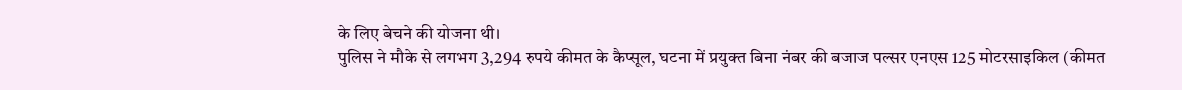के लिए बेचने की योजना थी।
पुलिस ने मौके से लगभग 3,294 रुपये कीमत के कैप्सूल, घटना में प्रयुक्त बिना नंबर की बजाज पल्सर एनएस 125 मोटरसाइकिल (कीमत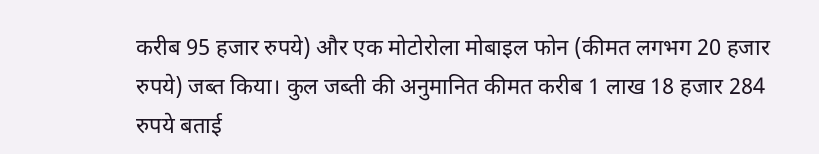करीब 95 हजार रुपये) और एक मोटोरोला मोबाइल फोन (कीमत लगभग 20 हजार रुपये) जब्त किया। कुल जब्ती की अनुमानित कीमत करीब 1 लाख 18 हजार 284 रुपये बताई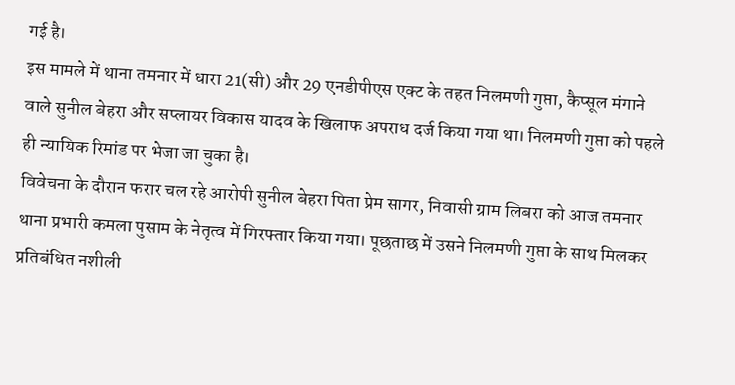गई है।
इस मामले में थाना तमनार में धारा 21(सी) और 29 एनडीपीएस एक्ट के तहत निलमणी गुप्ता, कैप्सूल मंगाने वाले सुनील बेहरा और सप्लायर विकास यादव के खिलाफ अपराध दर्ज किया गया था। निलमणी गुप्ता को पहले ही न्यायिक रिमांड पर भेजा जा चुका है।
विवेचना के दौरान फरार चल रहे आरोपी सुनील बेहरा पिता प्रेम सागर, निवासी ग्राम लिबरा को आज तमनार थाना प्रभारी कमला पुसाम के नेतृत्व में गिरफ्तार किया गया। पूछताछ में उसने निलमणी गुप्ता के साथ मिलकर प्रतिबंधित नशीली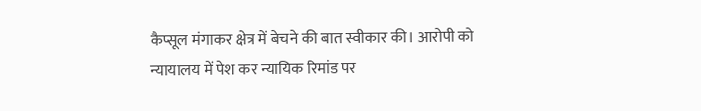कैप्सूल मंगाकर क्षेत्र में बेचने की बात स्वीकार की। आरोपी को न्यायालय में पेश कर न्यायिक रिमांड पर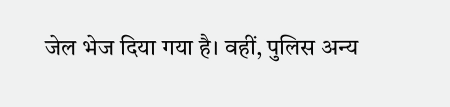जेल भेज दिया गया है। वहीं, पुलिस अन्य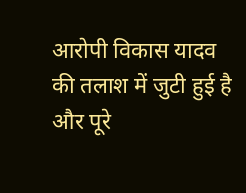आरोपी विकास यादव की तलाश में जुटी हुई है और पूरे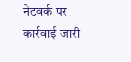नेटवर्क पर कार्रवाई जारी